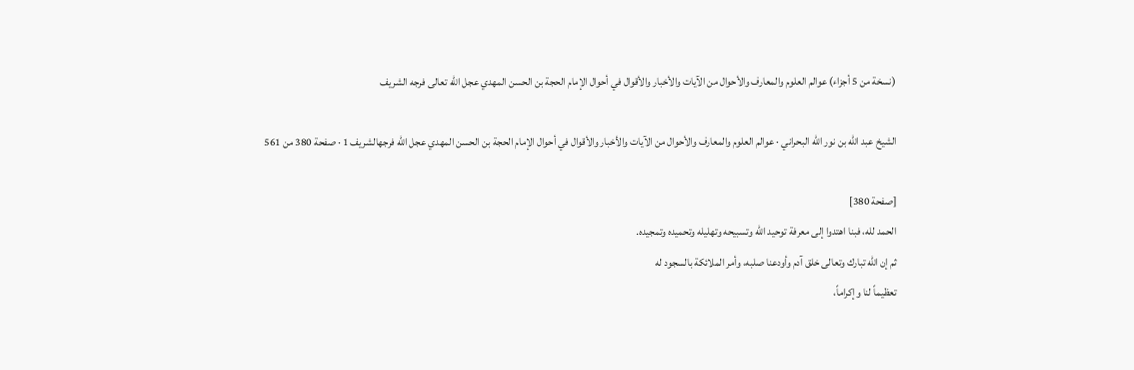(نسخة من 5 أجزاء) عوالم العلوم والمعارف والأحوال من الآيات والأخبار والأقوال في أحوال الإمام الحجة بن الحسن المهدي عجل الله تعالى فرجه الشريف

الشيخ عبد الله بن نور الله البحراني · عوالم العلوم والمعارف والأحوال من الآيات والأخبار والأقوال في أحوال الإمام الحجة بن الحسن المهدي عجل الله فرجهالشريف 1 · صفحة 380 من 561

[صفحة 380]
الحمد لله، فبنا اهتدوا إلى معرفة توحيد الله وتسبيحه وتهليله وتحميده وتمجيده.
ثم إن الله تبارك وتعالى خلق آدم وأودعنا صلبه، وأمر الملائكة بالسجود له
تعظيماً لنا وإكراماً،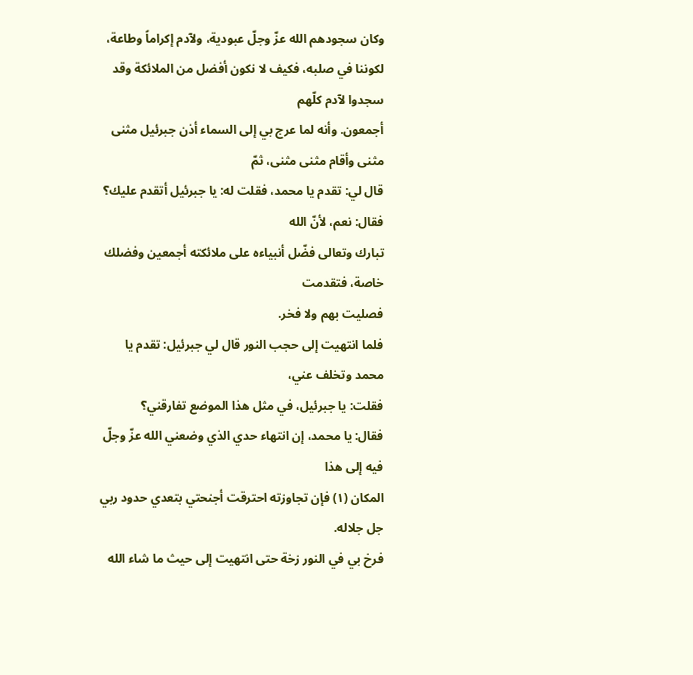وكان سجودهم الله عزّ وجلّ عبودية، ولآدم إكراماً وطاعة،
لكوننا في صلبه، فكيف لا نكون أفضل من الملائكة وقد سجدوا لآدم كلّهم
أجمعون. وأنه لما عرج بي إلى السماء أذن جبرئيل مثنى مثنى وأقام مثنى مثنى، ثمّ
قال لي: تقدم يا محمد، فقلت له: يا جبرئيل أتقدم عليك؟ فقال: نعم، لأنّ الله
تبارك وتعالى فضّل أنبياءه على ملائكته أجمعين وفضلك خاصة، فتقدمت
فصليت بهم ولا فخر.
فلما انتهيت إلى حجب النور قال لي جبرئيل: تقدم يا محمد وتخلف عني،
فقلت: يا جبرئيل، في مثل هذا الموضع تفارقني؟
فقال: يا محمد، إن انتهاء حدي الذي وضعني الله عزّ وجلّ فيه إلى هذا
المكان (۱) فإن تجاوزته احترقت أجنحتي بتعدي حدود ربي جل جلاله.
فرخ بي في النور زخة حتى انتهيت إلى حيث ما شاء الله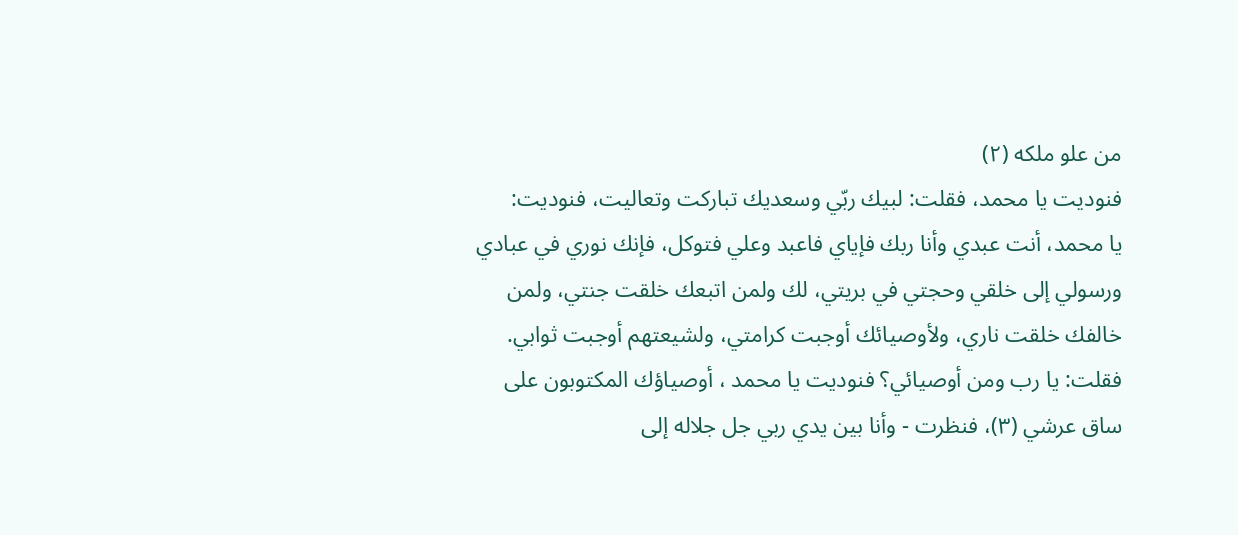من علو ملكه (۲)
فنوديت يا محمد، فقلت: لبيك ربّي وسعديك تباركت وتعاليت، فنودیت:
يا محمد، أنت عبدي وأنا ربك فإياي فاعبد وعلي فتوكل، فإنك نوري في عبادي
ورسولي إلى خلقي وحجتي في بريتي، لك ولمن اتبعك خلقت جنتي، ولمن
خالفك خلقت ناري، ولأوصيائك أوجبت كرامتي، ولشيعتهم أوجبت ثوابي.
فقلت: يا رب ومن أوصيائي؟ فنوديت يا محمد ، أوصياؤك المكتوبون على
ساق عرشي (۳)، فنظرت - وأنا بين يدي ربي جل جلاله إلى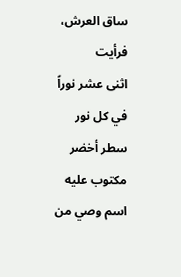ساق العرش، فرأيت
اثنى عشر نوراً في كل نور سطر أخضر مكتوب عليه اسم وصي من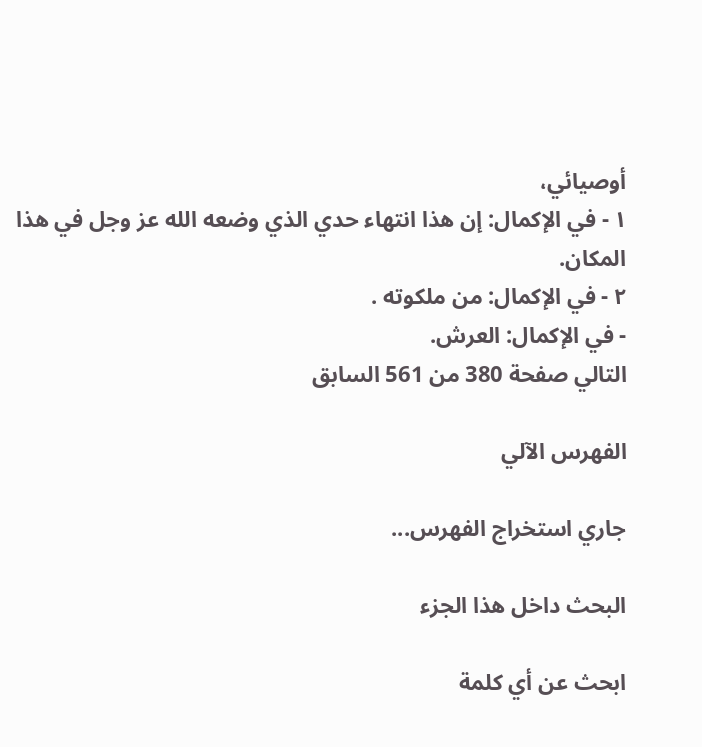أوصيائي،
١ - في الإكمال: إن هذا انتهاء حدي الذي وضعه الله عز وجل في هذا المكان.
٢ - في الإكمال: من ملكوته .
- في الإكمال: العرش.
التالي صفحة 380 من 561 السابق

الفهرس الآلي

جاري استخراج الفهرس...

البحث داخل هذا الجزء

ابحث عن أي كلمة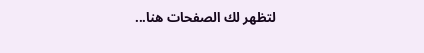لتظهر لك الصفحات هنا...